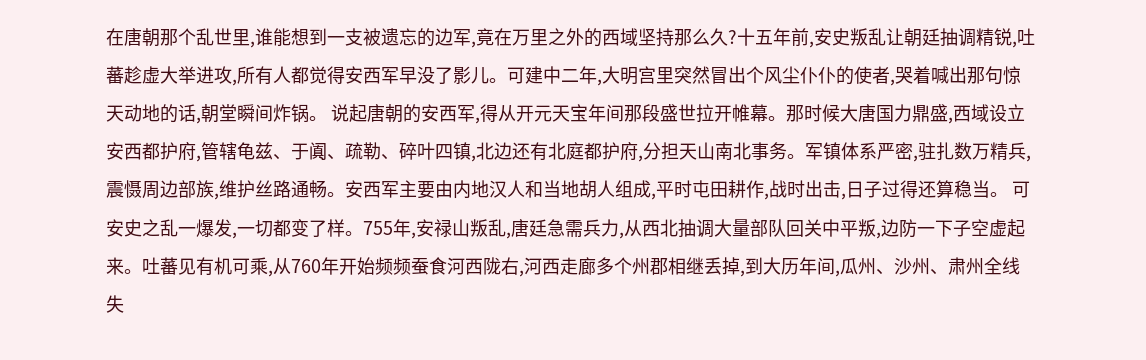在唐朝那个乱世里,谁能想到一支被遗忘的边军,竟在万里之外的西域坚持那么久?十五年前,安史叛乱让朝廷抽调精锐,吐蕃趁虚大举进攻,所有人都觉得安西军早没了影儿。可建中二年,大明宫里突然冒出个风尘仆仆的使者,哭着喊出那句惊天动地的话,朝堂瞬间炸锅。 说起唐朝的安西军,得从开元天宝年间那段盛世拉开帷幕。那时候大唐国力鼎盛,西域设立安西都护府,管辖龟兹、于阗、疏勒、碎叶四镇,北边还有北庭都护府,分担天山南北事务。军镇体系严密,驻扎数万精兵,震慑周边部族,维护丝路通畅。安西军主要由内地汉人和当地胡人组成,平时屯田耕作,战时出击,日子过得还算稳当。 可安史之乱一爆发,一切都变了样。755年,安禄山叛乱,唐廷急需兵力,从西北抽调大量部队回关中平叛,边防一下子空虚起来。吐蕃见有机可乘,从760年开始频频蚕食河西陇右,河西走廊多个州郡相继丢掉,到大历年间,瓜州、沙州、肃州全线失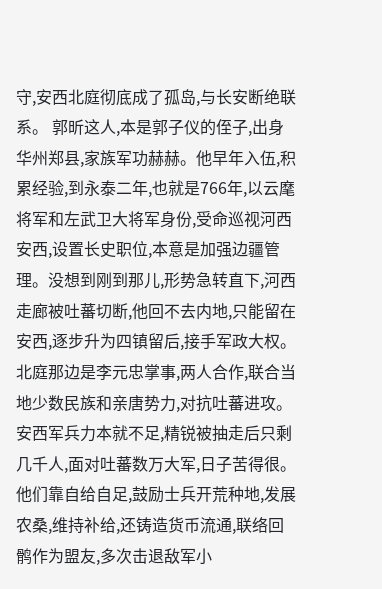守,安西北庭彻底成了孤岛,与长安断绝联系。 郭昕这人,本是郭子仪的侄子,出身华州郑县,家族军功赫赫。他早年入伍,积累经验,到永泰二年,也就是766年,以云麾将军和左武卫大将军身份,受命巡视河西安西,设置长史职位,本意是加强边疆管理。没想到刚到那儿,形势急转直下,河西走廊被吐蕃切断,他回不去内地,只能留在安西,逐步升为四镇留后,接手军政大权。 北庭那边是李元忠掌事,两人合作,联合当地少数民族和亲唐势力,对抗吐蕃进攻。安西军兵力本就不足,精锐被抽走后只剩几千人,面对吐蕃数万大军,日子苦得很。 他们靠自给自足,鼓励士兵开荒种地,发展农桑,维持补给,还铸造货币流通,联络回鹘作为盟友,多次击退敌军小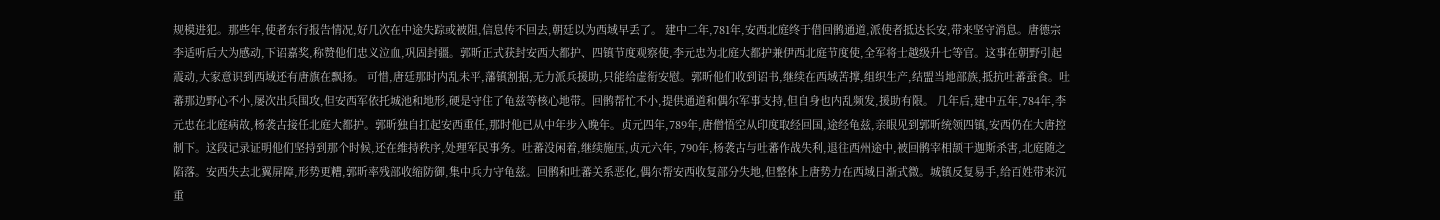规模进犯。那些年,使者东行报告情况,好几次在中途失踪或被阻,信息传不回去,朝廷以为西域早丢了。 建中二年,781年,安西北庭终于借回鹘通道,派使者抵达长安,带来坚守消息。唐德宗李适听后大为感动,下诏嘉奖,称赞他们忠义泣血,巩固封疆。郭昕正式获封安西大都护、四镇节度观察使,李元忠为北庭大都护兼伊西北庭节度使,全军将士越级升七等官。这事在朝野引起震动,大家意识到西域还有唐旗在飘扬。 可惜,唐廷那时内乱未平,藩镇割据,无力派兵援助,只能给虚衔安慰。郭昕他们收到诏书,继续在西域苦撑,组织生产,结盟当地部族,抵抗吐蕃蚕食。吐蕃那边野心不小,屡次出兵围攻,但安西军依托城池和地形,硬是守住了龟兹等核心地带。回鹘帮忙不小,提供通道和偶尔军事支持,但自身也内乱频发,援助有限。 几年后,建中五年,784年,李元忠在北庭病故,杨袭古接任北庭大都护。郭昕独自扛起安西重任,那时他已从中年步入晚年。贞元四年,789年,唐僧悟空从印度取经回国,途经龟兹,亲眼见到郭昕统领四镇,安西仍在大唐控制下。这段记录证明他们坚持到那个时候,还在维持秩序,处理军民事务。吐蕃没闲着,继续施压,贞元六年, 790年,杨袭古与吐蕃作战失利,退往西州途中,被回鹘宰相颉干迦斯杀害,北庭随之陷落。安西失去北翼屏障,形势更糟,郭昕率残部收缩防御,集中兵力守龟兹。回鹘和吐蕃关系恶化,偶尔帮安西收复部分失地,但整体上唐势力在西域日渐式微。城镇反复易手,给百姓带来沉重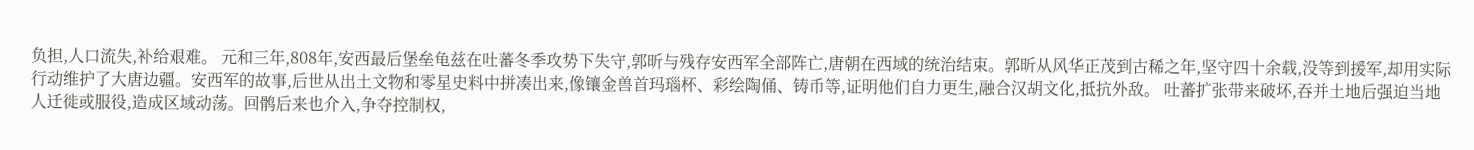负担,人口流失,补给艰难。 元和三年,808年,安西最后堡垒龟兹在吐蕃冬季攻势下失守,郭昕与残存安西军全部阵亡,唐朝在西域的统治结束。郭昕从风华正茂到古稀之年,坚守四十余载,没等到援军,却用实际行动维护了大唐边疆。安西军的故事,后世从出土文物和零星史料中拼凑出来,像镶金兽首玛瑙杯、彩绘陶俑、铸币等,证明他们自力更生,融合汉胡文化,抵抗外敌。 吐蕃扩张带来破坏,吞并土地后强迫当地人迁徙或服役,造成区域动荡。回鹘后来也介入,争夺控制权,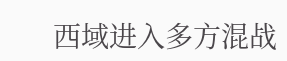西域进入多方混战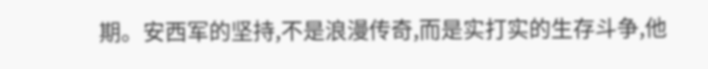期。安西军的坚持,不是浪漫传奇,而是实打实的生存斗争,他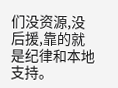们没资源,没后援,靠的就是纪律和本地支持。